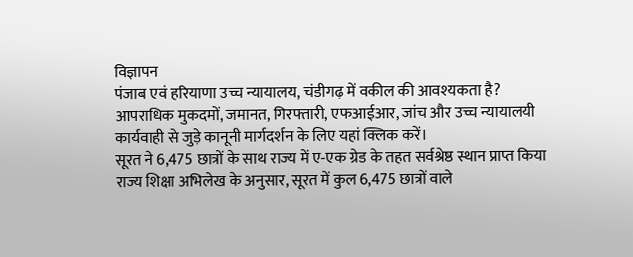विज्ञापन
पंजाब एवं हरियाणा उच्च न्यायालय, चंडीगढ़ में वकील की आवश्यकता है?
आपराधिक मुकदमों, जमानत, गिरफ्तारी, एफआईआर, जांच और उच्च न्यायालयी कार्यवाही से जुड़े कानूनी मार्गदर्शन के लिए यहां क्लिक करें।
सूरत ने 6,475 छात्रों के साथ राज्य में ए‑एक ग्रेड के तहत सर्वश्रेष्ठ स्थान प्राप्त किया
राज्य शिक्षा अभिलेख के अनुसार, सूरत में कुल 6,475 छात्रों वाले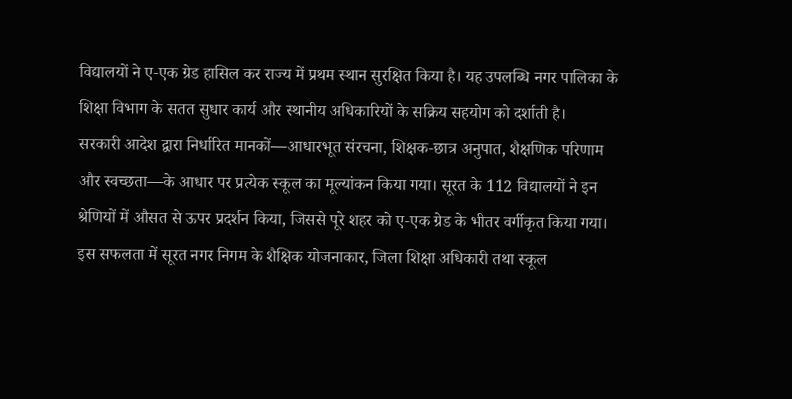विद्यालयों ने ए‑एक ग्रेड हासिल कर राज्य में प्रथम स्थान सुरक्षित किया है। यह उपलब्धि नगर पालिका के शिक्षा विभाग के सतत सुधार कार्य और स्थानीय अधिकारियों के सक्रिय सहयोग को दर्शाती है।
सरकारी आदेश द्वारा निर्धारित मानकों—आधारभूत संरचना, शिक्षक‑छात्र अनुपात, शैक्षणिक परिणाम और स्वच्छता—के आधार पर प्रत्येक स्कूल का मूल्यांकन किया गया। सूरत के 112 विद्यालयों ने इन श्रेणियों में औसत से ऊपर प्रदर्शन किया, जिससे पूरे शहर को ए‑एक ग्रेड के भीतर वर्गीकृत किया गया।
इस सफलता में सूरत नगर निगम के शैक्षिक योजनाकार, जिला शिक्षा अधिकारी तथा स्कूल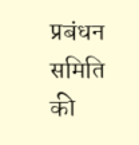प्रबंधन समिति की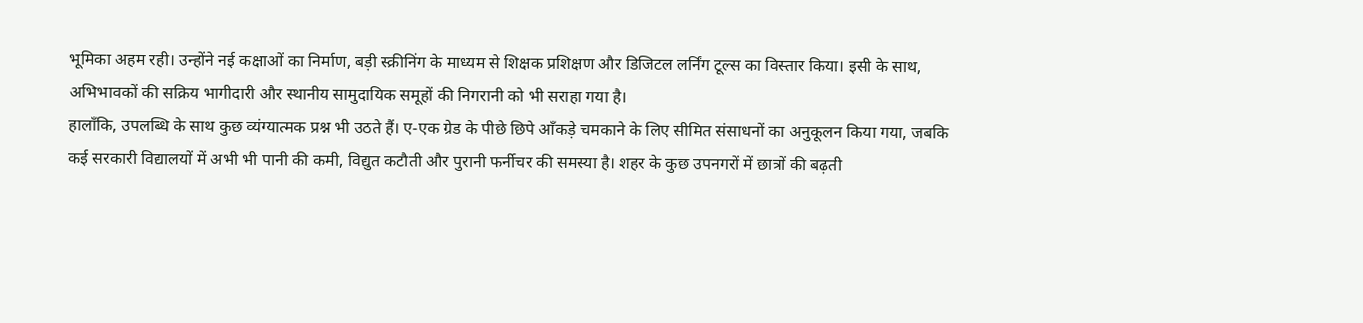भूमिका अहम रही। उन्होंने नई कक्षाओं का निर्माण, बड़ी स्क्रीनिंग के माध्यम से शिक्षक प्रशिक्षण और डिजिटल लर्निंग टूल्स का विस्तार किया। इसी के साथ, अभिभावकों की सक्रिय भागीदारी और स्थानीय सामुदायिक समूहों की निगरानी को भी सराहा गया है।
हालाँकि, उपलब्धि के साथ कुछ व्यंग्यात्मक प्रश्न भी उठते हैं। ए‑एक ग्रेड के पीछे छिपे आँकड़े चमकाने के लिए सीमित संसाधनों का अनुकूलन किया गया, जबकि कई सरकारी विद्यालयों में अभी भी पानी की कमी, विद्युत कटौती और पुरानी फर्नीचर की समस्या है। शहर के कुछ उपनगरों में छात्रों की बढ़ती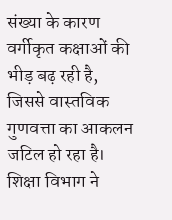संख्या के कारण वर्गीकृत कक्षाओं की भीड़ बढ़ रही है, जिससे वास्तविक गुणवत्ता का आकलन जटिल हो रहा है।
शिक्षा विभाग ने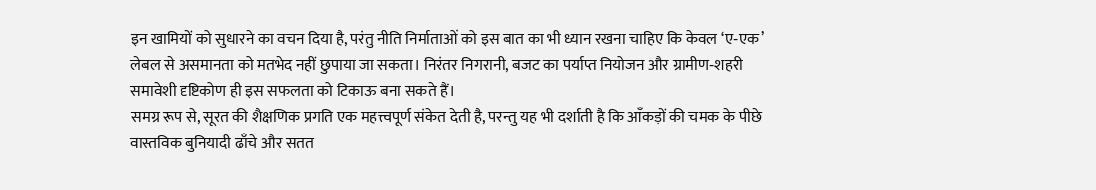इन खामियों को सुधारने का वचन दिया है, परंतु नीति निर्माताओं को इस बात का भी ध्यान रखना चाहिए कि केवल ‘ए‑एक’ लेबल से असमानता को मतभेद नहीं छुपाया जा सकता। निरंतर निगरानी, बजट का पर्याप्त नियोजन और ग्रामीण‑शहरी समावेशी दृष्टिकोण ही इस सफलता को टिकाऊ बना सकते हैं।
समग्र रूप से, सूरत की शैक्षणिक प्रगति एक महत्त्वपूर्ण संकेत देती है, परन्तु यह भी दर्शाती है कि आँकड़ों की चमक के पीछे वास्तविक बुनियादी ढाँचे और सतत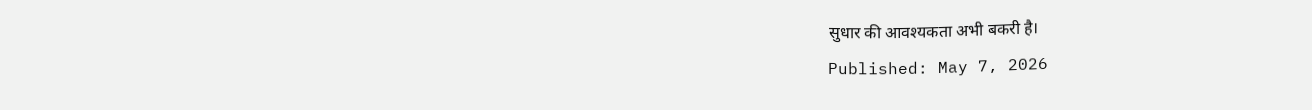सुधार की आवश्यकता अभी बकरी है।
Published: May 7, 2026